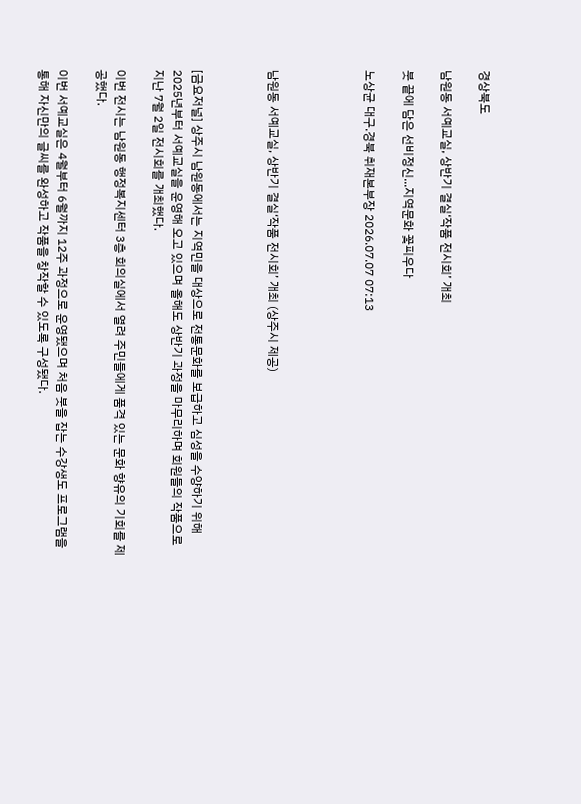경상북도

남원동 서예교실, 상반기 결실‘작품 전시회’ 개최

붓 끝에 담은 선비정신...지역문화 꽃피우다

노상균 대구.경북 취재본부장 2026.07.07 07:13




남원동 서예교실, 상반기 결실‘작품 전시회’ 개최 (상주시 제공)



[금요저널] 상주시 남원동에서는 지역민을 대상으로 전통문화를 보급하고 심성을 수양하기 위해 2025년부터 서예교실을 운영해 오고 있으며 올해도 상반기 과정을 마무리하며 회원들의 작품으로 지난 7월 2일 전시회를 개최했다.

이번 전시는 남원동 행정복지센터 3층 회의실에서 열려 주민들에게 품격 있는 문화 향유의 기회를 제공했다.

이번 서예교실은 4월부터 6월까지 12주 과정으로 운영됐으며 처음 붓을 잡는 수강생도 프로그램을 통해 자신만의 글씨를 완성하고 작품을 창작할 수 있도록 구성됐다.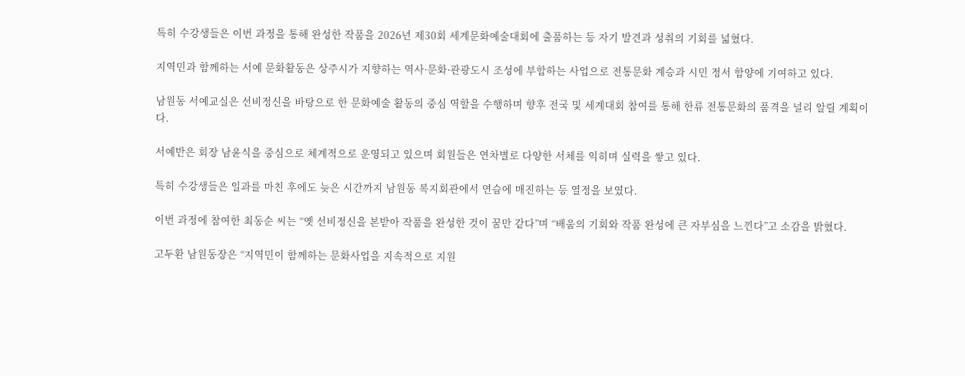특히 수강생들은 이번 과정을 통해 완성한 작품을 2026년 제30회 세계문화예술대회에 출품하는 등 자기 발견과 성취의 기회를 넓혔다.

지역민과 함께하는 서예 문화활동은 상주시가 지향하는 역사·문화·관광도시 조성에 부합하는 사업으로 전통문화 계승과 시민 정서 함양에 기여하고 있다.

남원동 서예교실은 선비정신을 바탕으로 한 문화예술 활동의 중심 역할을 수행하며 향후 전국 및 세계대회 참여를 통해 한류 전통문화의 품격을 널리 알릴 계획이다.

서예반은 회장 남윤식을 중심으로 체계적으로 운영되고 있으며 회원들은 연차별로 다양한 서체를 익히며 실력을 쌓고 있다.

특히 수강생들은 일과를 마친 후에도 늦은 시간까지 남원동 복지회관에서 연습에 매진하는 등 열정을 보였다.

이번 과정에 참여한 최동순 씨는 “옛 선비정신을 본받아 작품을 완성한 것이 꿈만 같다”며 “배움의 기회와 작품 완성에 큰 자부심을 느낀다”고 소감을 밝혔다.

고두환 남원동장은 “지역민이 함께하는 문화사업을 지속적으로 지원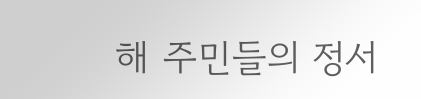해 주민들의 정서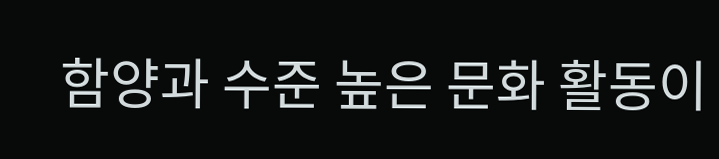함양과 수준 높은 문화 활동이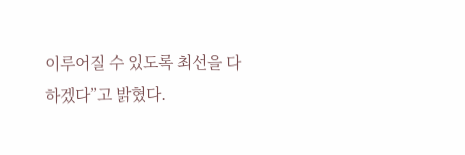이루어질 수 있도록 최선을 다하겠다”고 밝혔다.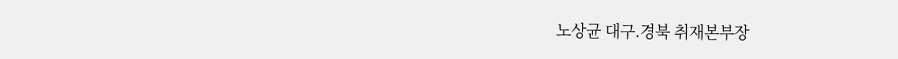노상균 대구.경북 취재본부장